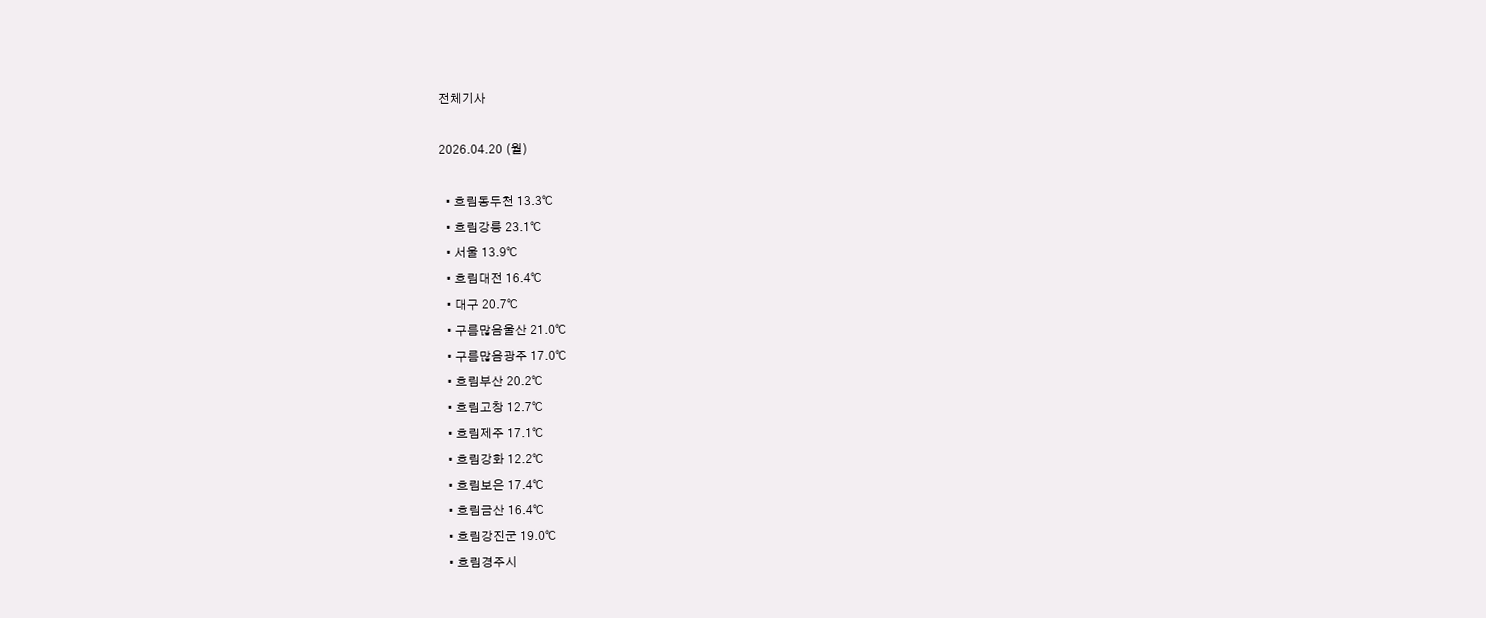전체기사

2026.04.20 (월)

  • 흐림동두천 13.3℃
  • 흐림강릉 23.1℃
  • 서울 13.9℃
  • 흐림대전 16.4℃
  • 대구 20.7℃
  • 구름많음울산 21.0℃
  • 구름많음광주 17.0℃
  • 흐림부산 20.2℃
  • 흐림고창 12.7℃
  • 흐림제주 17.1℃
  • 흐림강화 12.2℃
  • 흐림보은 17.4℃
  • 흐림금산 16.4℃
  • 흐림강진군 19.0℃
  • 흐림경주시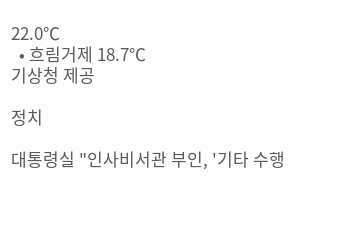22.0℃
  • 흐림거제 18.7℃
기상청 제공

정치

대통령실 "인사비서관 부인, '기타 수행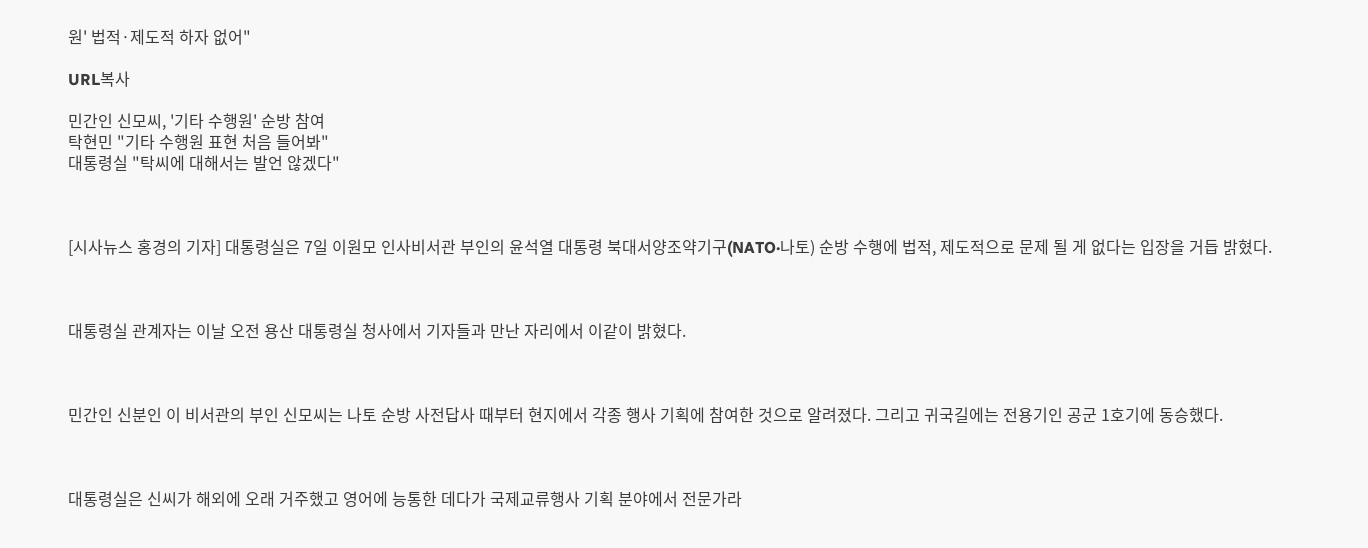원' 법적·제도적 하자 없어"

URL복사

민간인 신모씨, '기타 수행원' 순방 참여
탁현민 "기타 수행원 표현 처음 들어봐"
대통령실 "탁씨에 대해서는 발언 않겠다"



[시사뉴스 홍경의 기자] 대통령실은 7일 이원모 인사비서관 부인의 윤석열 대통령 북대서양조약기구(NATO·나토) 순방 수행에 법적, 제도적으로 문제 될 게 없다는 입장을 거듭 밝혔다.



대통령실 관계자는 이날 오전 용산 대통령실 청사에서 기자들과 만난 자리에서 이같이 밝혔다.



민간인 신분인 이 비서관의 부인 신모씨는 나토 순방 사전답사 때부터 현지에서 각종 행사 기획에 참여한 것으로 알려졌다. 그리고 귀국길에는 전용기인 공군 1호기에 동승했다.



대통령실은 신씨가 해외에 오래 거주했고 영어에 능통한 데다가 국제교류행사 기획 분야에서 전문가라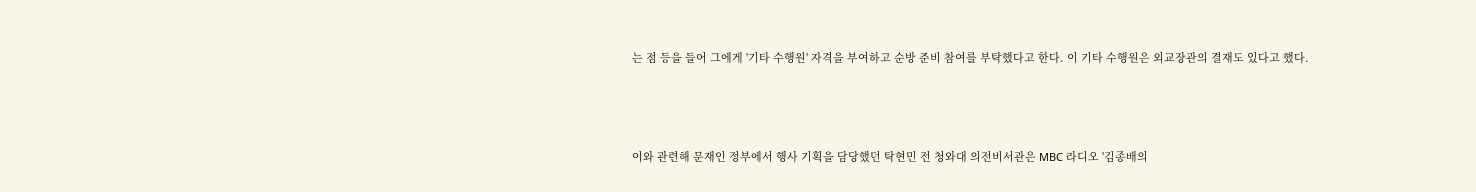는 점 등을 들어 그에게 '기타 수행원' 자격을 부여하고 순방 준비 참여를 부탁했다고 한다. 이 기타 수행원은 외교장관의 결재도 있다고 했다.



이와 관련해 문재인 정부에서 행사 기획을 담당했던 탁현민 전 청와대 의전비서관은 MBC 라디오 '김종배의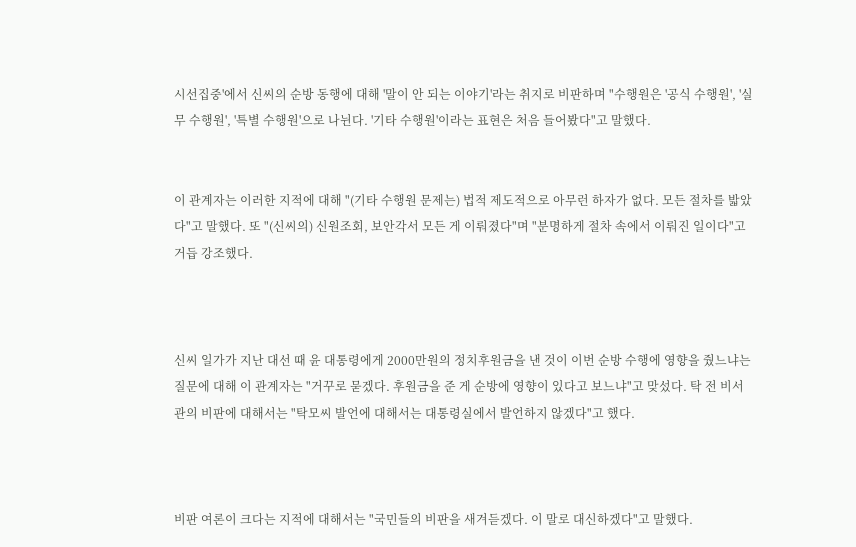시선집중'에서 신씨의 순방 동행에 대해 '말이 안 되는 이야기'라는 취지로 비판하며 "수행원은 '공식 수행원', '실무 수행원', '특별 수행원'으로 나뉜다. '기타 수행원'이라는 표현은 처음 들어봤다"고 말했다.


이 관계자는 이러한 지적에 대해 "(기타 수행원 문제는) 법적 제도적으로 아무런 하자가 없다. 모든 절차를 밟았다"고 말했다. 또 "(신씨의) 신원조회, 보안각서 모든 게 이뤄졌다"며 "분명하게 절차 속에서 이뤄진 일이다"고 거듭 강조했다.



신씨 일가가 지난 대선 때 윤 대통령에게 2000만원의 정치후원금을 낸 것이 이번 순방 수행에 영향을 줬느냐는 질문에 대해 이 관계자는 "거꾸로 묻겠다. 후원금을 준 게 순방에 영향이 있다고 보느냐"고 맞섰다. 탁 전 비서관의 비판에 대해서는 "탁모씨 발언에 대해서는 대통령실에서 발언하지 않겠다"고 했다.



비판 여론이 크다는 지적에 대해서는 "국민들의 비판을 새겨듣겠다. 이 말로 대신하겠다"고 말했다.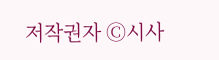저작권자 Ⓒ시사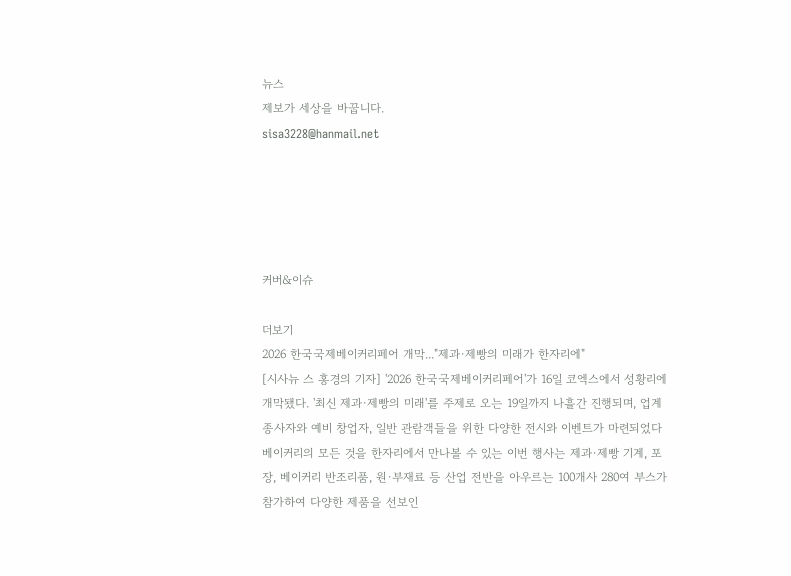뉴스
제보가 세상을 바꿉니다.
sisa3228@hanmail.net





커버&이슈

더보기
2026 한국국제베이커리페어 개막..."제과·제빵의 미래가 한자리에"
[시사뉴 스 홍경의 기자] '2026 한국국제베이커리페어'가 16일 코엑스에서 성황리에 개막됐다. '최신 제과·제빵의 미래'를 주제로 오는 19일까지 나흘간 진행되며, 업계 종사자와 예비 창업자, 일반 관람객들을 위한 다양한 전시와 이벤트가 마련되었다 베이커리의 모든 것을 한자리에서 만나볼 수 있는 이번 행사는 제과·제빵 기계, 포장, 베이커리 반조리품, 원·부재료 등 산업 전반을 아우르는 100개사 280여 부스가 참가하여 다양한 제품을 선보인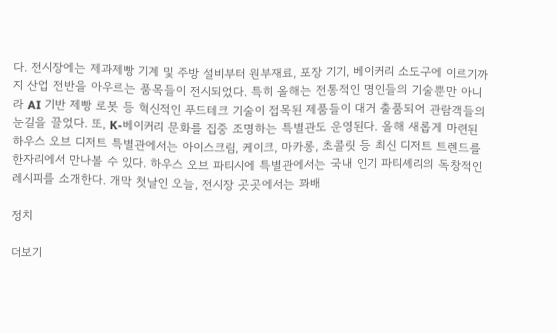다. 전시장에는 제과제빵 기계 및 주방 설비부터 원부재료, 포장 기기, 베이커리 소도구에 이르기까지 산업 전반을 아우르는 품목들이 전시되었다. 특히 올해는 전통적인 명인들의 기술뿐만 아니라 AI 기반 제빵 로봇 등 혁신적인 푸드테크 기술이 접목된 제품들이 대거 출품되어 관람객들의 눈길을 끌었다. 또, K-베이커리 문화를 집중 조명하는 특별관도 운영된다. 올해 새롭게 마련된 하우스 오브 디저트 특별관에서는 아이스크림, 케이크, 마카롱, 초콜릿 등 최신 디저트 트렌드를 한자리에서 만나볼 수 있다. 하우스 오브 파티시에 특별관에서는 국내 인기 파티셰리의 독창적인 레시피를 소개한다. 개막 첫날인 오늘, 전시장 곳곳에서는 꽈배

정치

더보기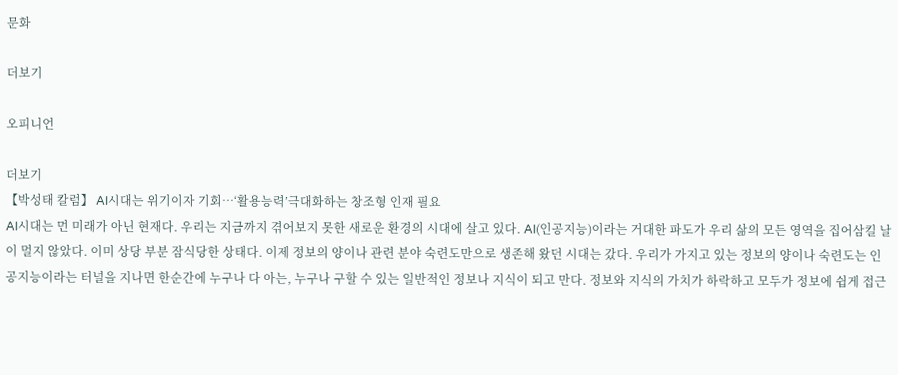문화

더보기

오피니언

더보기
【박성태 칼럼】 AI시대는 위기이자 기회…‘활용능력’극대화하는 창조형 인재 필요
AI시대는 먼 미래가 아닌 현재다. 우리는 지금까지 겪어보지 못한 새로운 환경의 시대에 살고 있다. AI(인공지능)이라는 거대한 파도가 우리 삶의 모든 영역을 집어삼킬 날이 멀지 않았다. 이미 상당 부분 잠식당한 상태다. 이제 정보의 양이나 관련 분야 숙련도만으로 생존해 왔던 시대는 갔다. 우리가 가지고 있는 정보의 양이나 숙련도는 인공지능이라는 터널을 지나면 한순간에 누구나 다 아는, 누구나 구할 수 있는 일반적인 정보나 지식이 되고 만다. 정보와 지식의 가치가 하락하고 모두가 정보에 쉽게 접근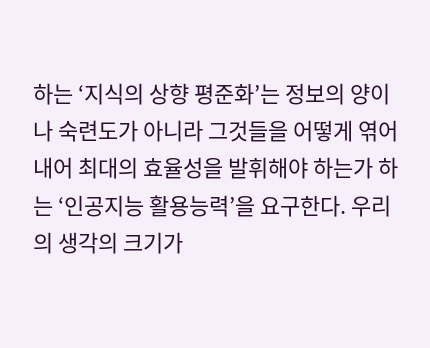하는 ‘지식의 상향 평준화’는 정보의 양이나 숙련도가 아니라 그것들을 어떻게 엮어내어 최대의 효율성을 발휘해야 하는가 하는 ‘인공지능 활용능력’을 요구한다. 우리의 생각의 크기가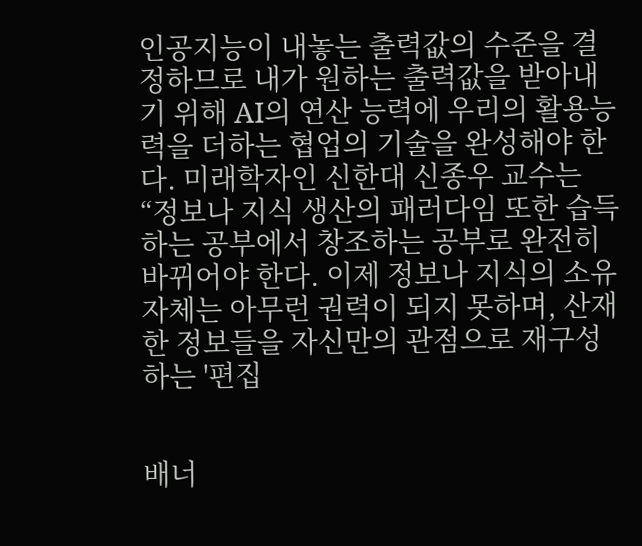인공지능이 내놓는 출력값의 수준을 결정하므로 내가 원하는 출력값을 받아내기 위해 AI의 연산 능력에 우리의 활용능력을 더하는 협업의 기술을 완성해야 한다. 미래학자인 신한대 신종우 교수는 “정보나 지식 생산의 패러다임 또한 습득하는 공부에서 창조하는 공부로 완전히 바뀌어야 한다. 이제 정보나 지식의 소유 자체는 아무런 권력이 되지 못하며, 산재한 정보들을 자신만의 관점으로 재구성하는 '편집


배너